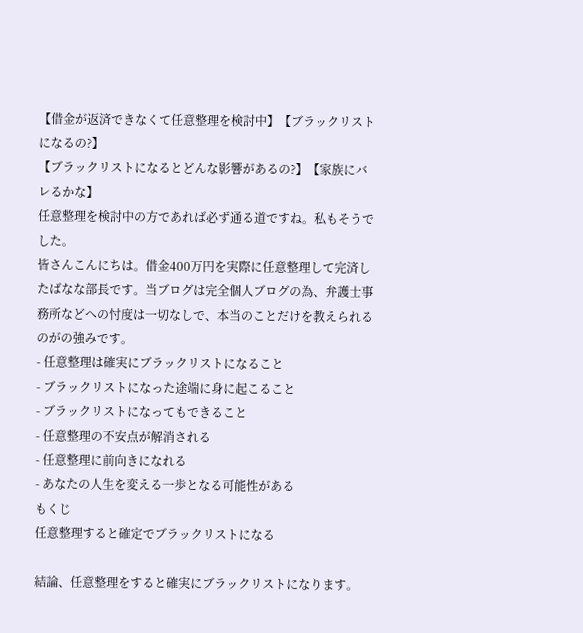【借金が返済できなくて任意整理を検討中】【ブラックリストになるの?】
【ブラックリストになるとどんな影響があるの?】【家族にバレるかな】
任意整理を検討中の方であれば必ず通る道ですね。私もそうでした。
皆さんこんにちは。借金400万円を実際に任意整理して完済したばなな部長です。当ブログは完全個人ブログの為、弁護士事務所などへの忖度は一切なしで、本当のことだけを教えられるのがの強みです。
- 任意整理は確実にブラックリストになること
- ブラックリストになった途端に身に起こること
- ブラックリストになってもできること
- 任意整理の不安点が解消される
- 任意整理に前向きになれる
- あなたの人生を変える一歩となる可能性がある
もくじ
任意整理すると確定でブラックリストになる

結論、任意整理をすると確実にブラックリストになります。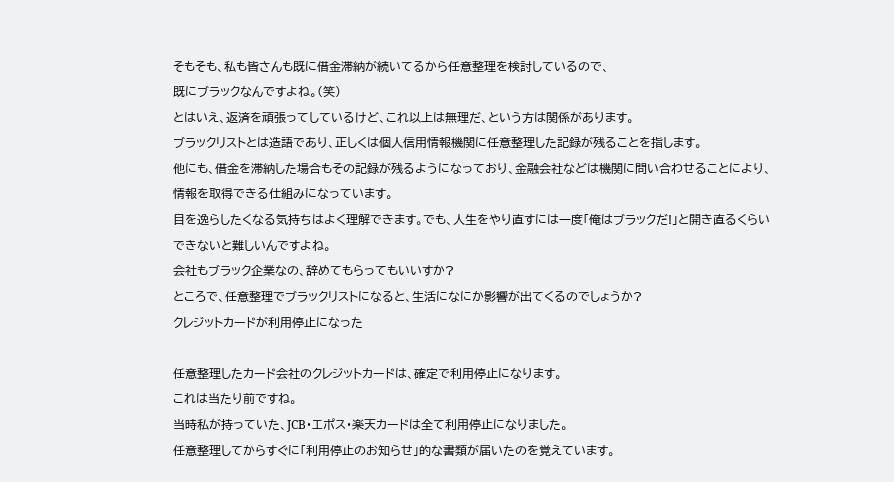そもそも、私も皆さんも既に借金滞納が続いてるから任意整理を検討しているので、
既にブラックなんですよね。(笑)
とはいえ、返済を頑張ってしているけど、これ以上は無理だ、という方は関係があります。
ブラックリストとは造語であり、正しくは個人信用情報機関に任意整理した記録が残ることを指します。
他にも、借金を滞納した場合もその記録が残るようになっており、金融会社などは機関に問い合わせることにより、情報を取得できる仕組みになっています。
目を逸らしたくなる気持ちはよく理解できます。でも、人生をやり直すには一度「俺はブラックだ!」と開き直るくらいできないと難しいんですよね。
会社もブラック企業なの、辞めてもらってもいいすか?
ところで、任意整理でブラックリストになると、生活になにか影響が出てくるのでしょうか?
クレジットカードが利用停止になった

任意整理したカード会社のクレジットカードは、確定で利用停止になります。
これは当たり前ですね。
当時私が持っていた、JCB・エポス・楽天カードは全て利用停止になりました。
任意整理してからすぐに「利用停止のお知らせ」的な書類が届いたのを覚えています。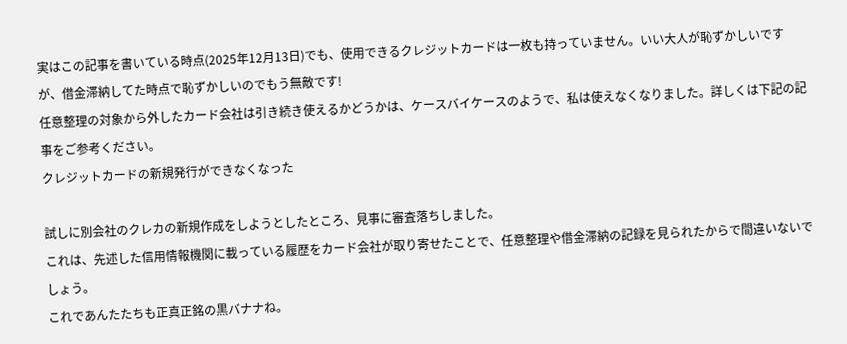実はこの記事を書いている時点(2025年12月13日)でも、使用できるクレジットカードは一枚も持っていません。いい大人が恥ずかしいですが、借金滞納してた時点で恥ずかしいのでもう無敵です!
任意整理の対象から外したカード会社は引き続き使えるかどうかは、ケースバイケースのようで、私は使えなくなりました。詳しくは下記の記事をご参考ください。
クレジットカードの新規発行ができなくなった

試しに別会社のクレカの新規作成をしようとしたところ、見事に審査落ちしました。
これは、先述した信用情報機関に載っている履歴をカード会社が取り寄せたことで、任意整理や借金滞納の記録を見られたからで間違いないでしょう。
これであんたたちも正真正銘の黒バナナね。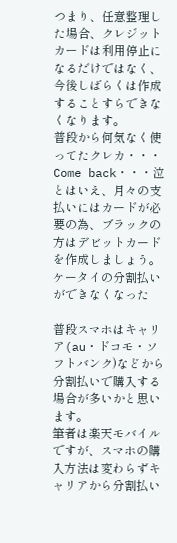つまり、任意整理した場合、クレジットカードは利用停止になるだけではなく、今後しばらくは作成することすらできなくなります。
普段から何気なく使ってたクレカ・・・
Come back・・・泣
とはいえ、月々の支払いにはカードが必要の為、ブラックの方はデビットカードを作成しましょう。
ケータイの分割払いができなくなった

普段スマホはキャリア(au・ドコモ・ソフトバンク)などから分割払いで購入する場合が多いかと思います。
筆者は楽天モバイルですが、スマホの購入方法は変わらずキャリアから分割払い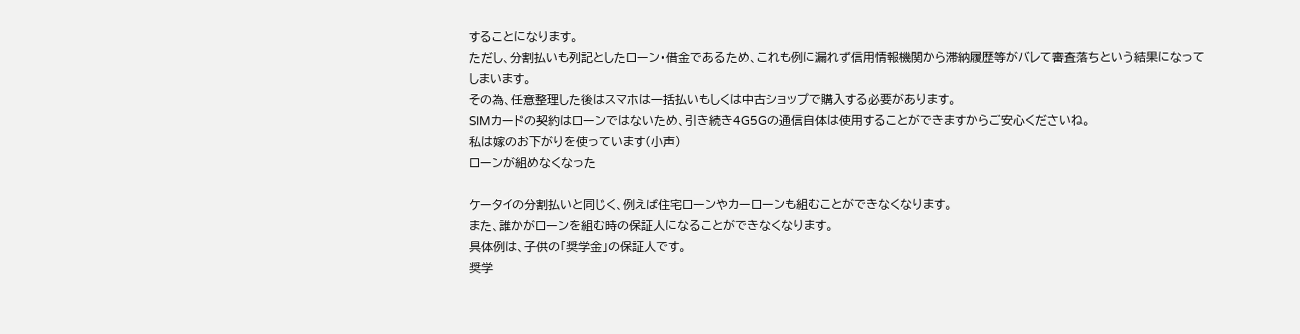することになります。
ただし、分割払いも列記としたローン・借金であるため、これも例に漏れず信用情報機関から滞納履歴等がバレて審査落ちという結果になってしまいます。
その為、任意整理した後はスマホは一括払いもしくは中古ショップで購入する必要があります。
SIMカードの契約はローンではないため、引き続き4G5Gの通信自体は使用することができますからご安心くださいね。
私は嫁のお下がりを使っています(小声)
ローンが組めなくなった

ケータイの分割払いと同じく、例えば住宅ローンやカーローンも組むことができなくなります。
また、誰かがローンを組む時の保証人になることができなくなります。
具体例は、子供の「奨学金」の保証人です。
奨学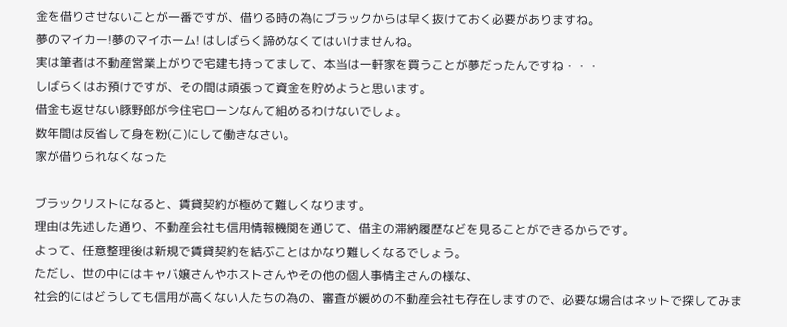金を借りさせないことが一番ですが、借りる時の為にブラックからは早く抜けておく必要がありますね。
夢のマイカー!夢のマイホーム! はしばらく諦めなくてはいけませんね。
実は筆者は不動産営業上がりで宅建も持ってまして、本当は一軒家を買うことが夢だったんですね・・・
しばらくはお預けですが、その間は頑張って資金を貯めようと思います。
借金も返せない豚野郎が今住宅ローンなんて組めるわけないでしょ。
数年間は反省して身を粉(こ)にして働きなさい。
家が借りられなくなった

ブラックリストになると、賃貸契約が極めて難しくなります。
理由は先述した通り、不動産会社も信用情報機関を通じて、借主の滞納履歴などを見ることができるからです。
よって、任意整理後は新規で賃貸契約を結ぶことはかなり難しくなるでしょう。
ただし、世の中にはキャバ嬢さんやホストさんやその他の個人事情主さんの様な、
社会的にはどうしても信用が高くない人たちの為の、審査が緩めの不動産会社も存在しますので、必要な場合はネットで探してみま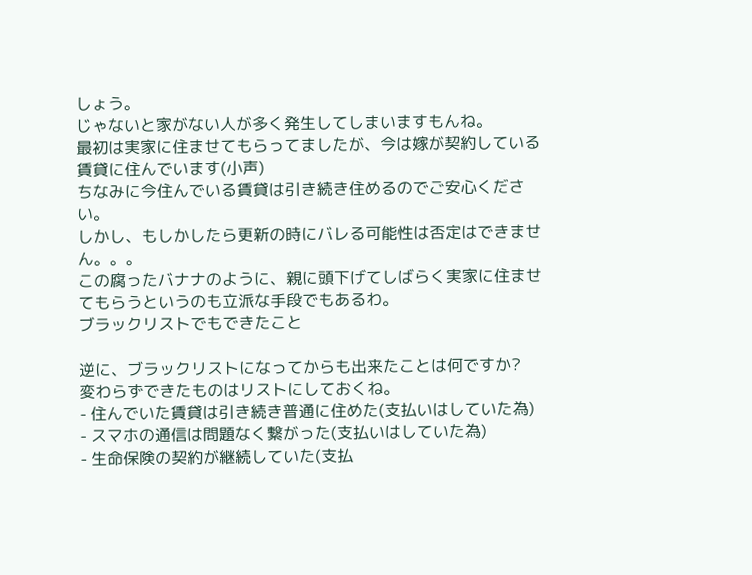しょう。
じゃないと家がない人が多く発生してしまいますもんね。
最初は実家に住ませてもらってましたが、今は嫁が契約している賃貸に住んでいます(小声)
ちなみに今住んでいる賃貸は引き続き住めるのでご安心ください。
しかし、もしかしたら更新の時にバレる可能性は否定はできません。。。
この腐ったバナナのように、親に頭下げてしばらく実家に住ませてもらうというのも立派な手段でもあるわ。
ブラックリストでもできたこと

逆に、ブラックリストになってからも出来たことは何ですか?
変わらずできたものはリストにしておくね。
- 住んでいた賃貸は引き続き普通に住めた(支払いはしていた為)
- スマホの通信は問題なく繋がった(支払いはしていた為)
- 生命保険の契約が継続していた(支払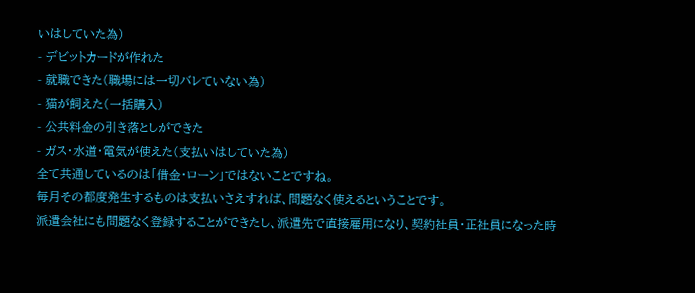いはしていた為)
- デビットカードが作れた
- 就職できた(職場には一切バレていない為)
- 猫が飼えた(一括購入)
- 公共料金の引き落としができた
- ガス・水道・電気が使えた(支払いはしていた為)
全て共通しているのは「借金・ローン」ではないことですね。
毎月その都度発生するものは支払いさえすれば、問題なく使えるということです。
派遣会社にも問題なく登録することができたし、派遣先で直接雇用になり、契約社員・正社員になった時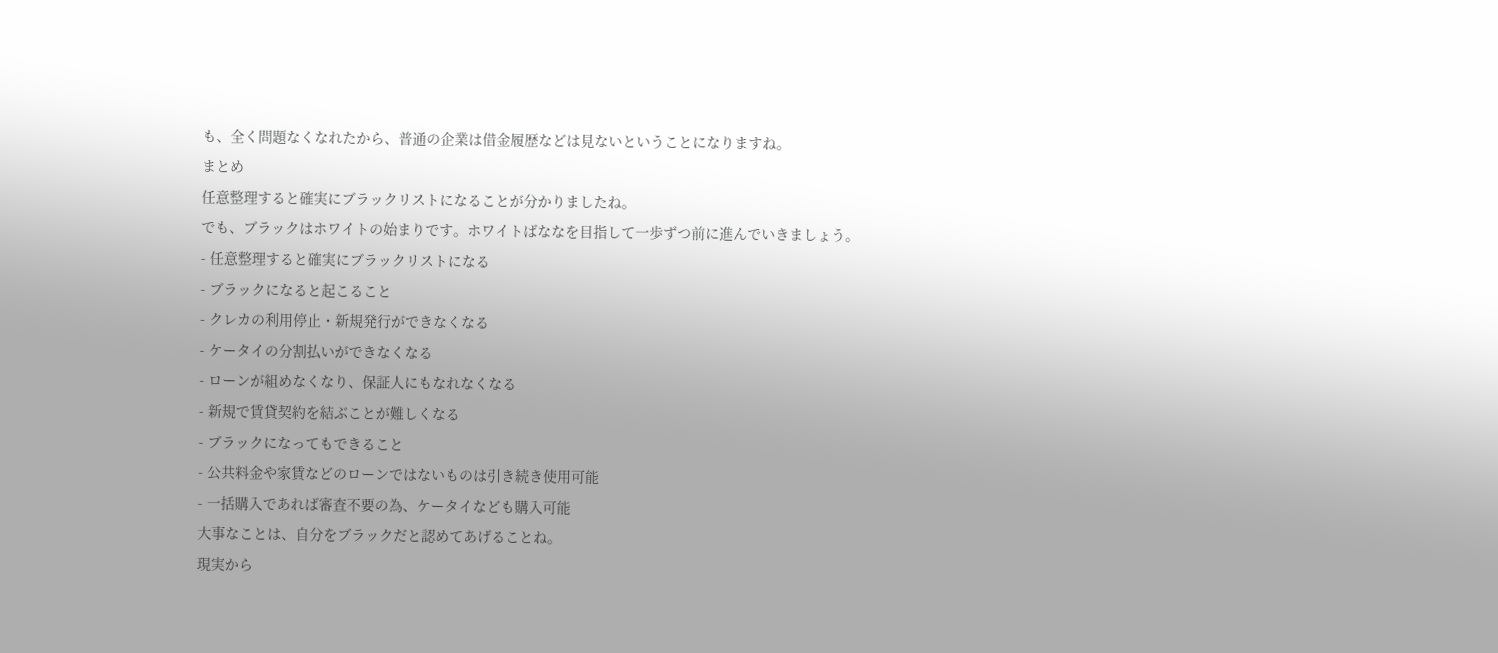も、全く問題なくなれたから、普通の企業は借金履歴などは見ないということになりますね。
まとめ
任意整理すると確実にブラックリストになることが分かりましたね。
でも、ブラックはホワイトの始まりです。ホワイトばななを目指して一歩ずつ前に進んでいきましょう。
- 任意整理すると確実にブラックリストになる
- ブラックになると起こること
- クレカの利用停止・新規発行ができなくなる
- ケータイの分割払いができなくなる
- ローンが組めなくなり、保証人にもなれなくなる
- 新規で賃貸契約を結ぶことが難しくなる
- ブラックになってもできること
- 公共料金や家賃などのローンではないものは引き続き使用可能
- 一括購入であれば審査不要の為、ケータイなども購入可能
大事なことは、自分をブラックだと認めてあげることね。
現実から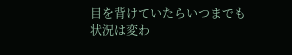目を背けていたらいつまでも状況は変わ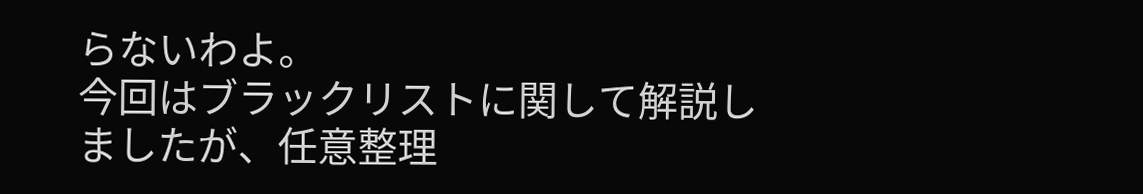らないわよ。
今回はブラックリストに関して解説しましたが、任意整理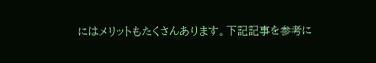にはメリットもたくさんあります。下記記事を参考に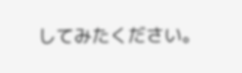してみたください。